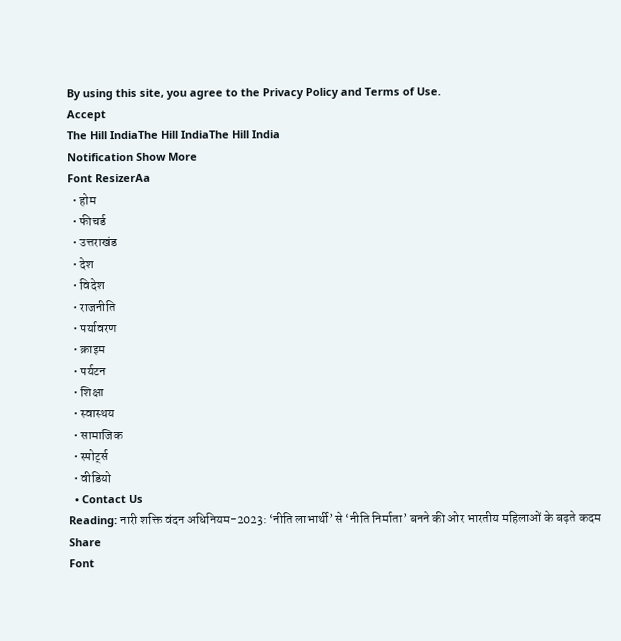By using this site, you agree to the Privacy Policy and Terms of Use.
Accept
The Hill IndiaThe Hill IndiaThe Hill India
Notification Show More
Font ResizerAa
  • होम
  • फीचर्ड
  • उत्तराखंड
  • देश
  • विदेश
  • राजनीति
  • पर्यावरण
  • क्राइम
  • पर्यटन
  • शिक्षा
  • स्वास्थय
  • सामाजिक
  • स्पोर्ट्स
  • वीडियो
  • Contact Us
Reading: नारी शक्ति वंदन अधिनियम-2023: ‘नीति लाभार्थी’ से ‘नीति निर्माता’ बनने की ओर भारतीय महिलाओं के बढ़ते कदम
Share
Font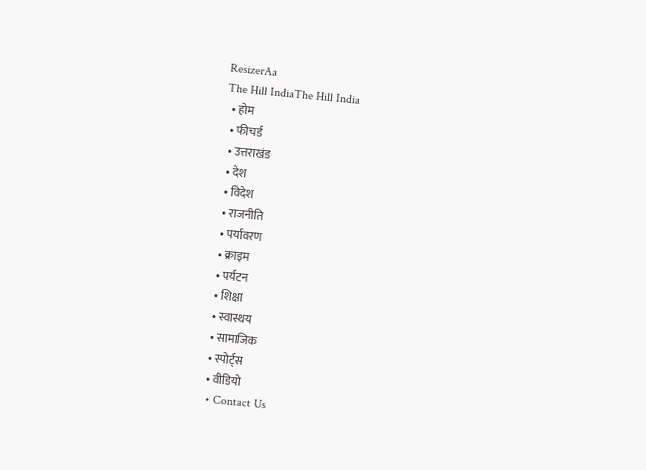ResizerAa
The Hill IndiaThe Hill India
  • होम
  • फीचर्ड
  • उत्तराखंड
  • देश
  • विदेश
  • राजनीति
  • पर्यावरण
  • क्राइम
  • पर्यटन
  • शिक्षा
  • स्वास्थय
  • सामाजिक
  • स्पोर्ट्स
  • वीडियो
  • Contact Us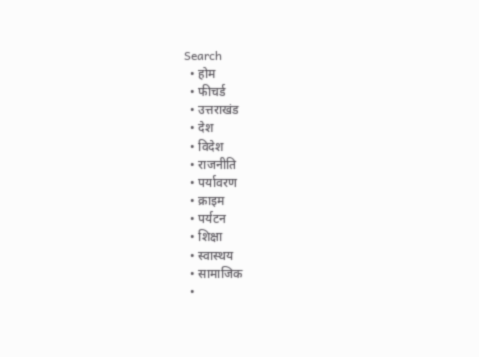Search
  • होम
  • फीचर्ड
  • उत्तराखंड
  • देश
  • विदेश
  • राजनीति
  • पर्यावरण
  • क्राइम
  • पर्यटन
  • शिक्षा
  • स्वास्थय
  • सामाजिक
  •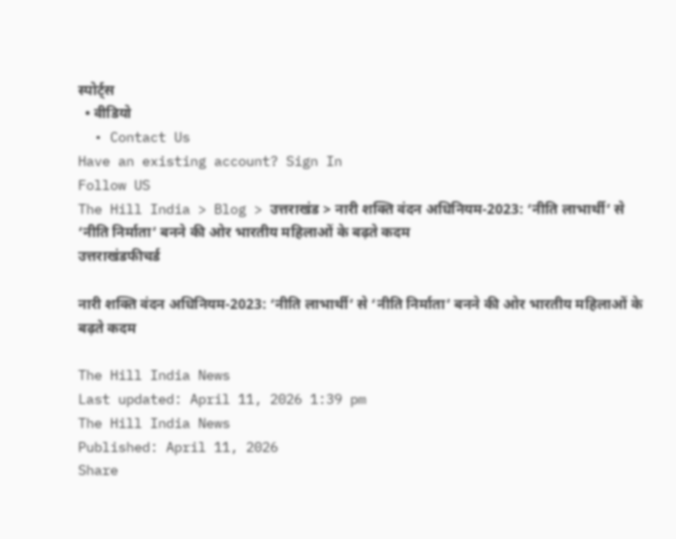स्पोर्ट्स
  • वीडियो
  • Contact Us
Have an existing account? Sign In
Follow US
The Hill India > Blog > उत्तराखंड > नारी शक्ति वंदन अधिनियम-2023: ‘नीति लाभार्थी’ से ‘नीति निर्माता’ बनने की ओर भारतीय महिलाओं के बढ़ते कदम
उत्तराखंडफीचर्ड

नारी शक्ति वंदन अधिनियम-2023: ‘नीति लाभार्थी’ से ‘नीति निर्माता’ बनने की ओर भारतीय महिलाओं के बढ़ते कदम

The Hill India News
Last updated: April 11, 2026 1:39 pm
The Hill India News
Published: April 11, 2026
Share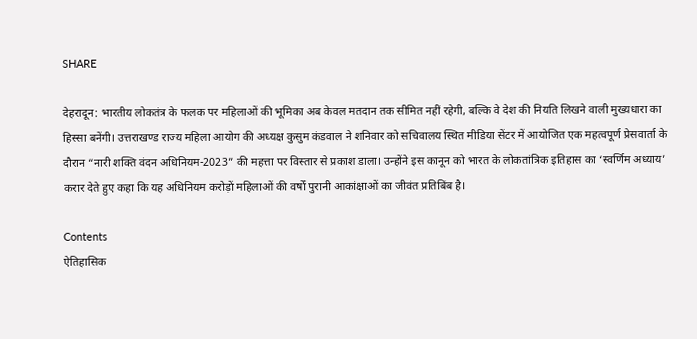SHARE

देहरादून: भारतीय लोकतंत्र के फलक पर महिलाओं की भूमिका अब केवल मतदान तक सीमित नहीं रहेगी, बल्कि वे देश की नियति लिखने वाली मुख्यधारा का हिस्सा बनेंगी। उत्तराखण्ड राज्य महिला आयोग की अध्यक्ष कुसुम कंडवाल ने शनिवार को सचिवालय स्थित मीडिया सेंटर में आयोजित एक महत्वपूर्ण प्रेसवार्ता के दौरान “नारी शक्ति वंदन अधिनियम-2023” की महत्ता पर विस्तार से प्रकाश डाला। उन्होंने इस कानून को भारत के लोकतांत्रिक इतिहास का ‘स्वर्णिम अध्याय’ करार देते हुए कहा कि यह अधिनियम करोड़ों महिलाओं की वर्षों पुरानी आकांक्षाओं का जीवंत प्रतिबिंब है।

Contents
ऐतिहासिक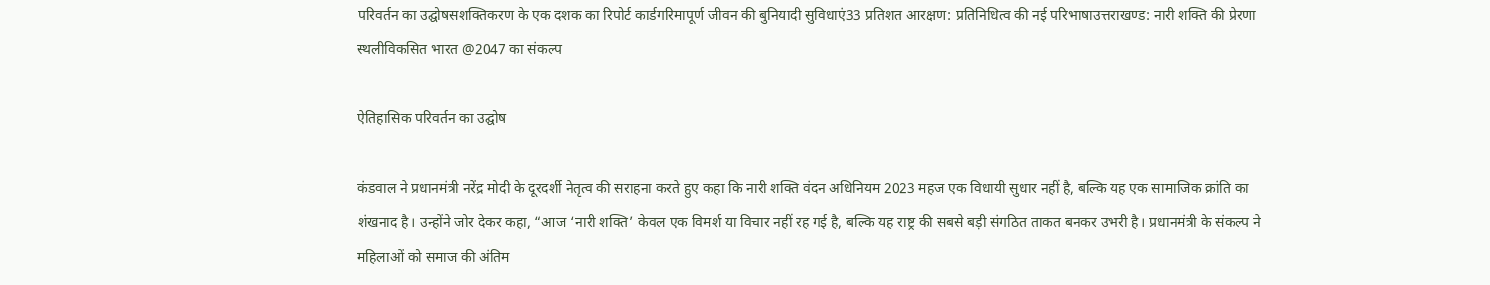परिवर्तन का उद्घोषसशक्तिकरण के एक दशक का रिपोर्ट कार्डगरिमापूर्ण जीवन की बुनियादी सुविधाएं33 प्रतिशत आरक्षण: प्रतिनिधित्व की नई परिभाषाउत्तराखण्ड: नारी शक्ति की प्रेरणा स्थलीविकसित भारत @2047 का संकल्प

ऐतिहासिक परिवर्तन का उद्घोष

कंडवाल ने प्रधानमंत्री नरेंद्र मोदी के दूरदर्शी नेतृत्व की सराहना करते हुए कहा कि नारी शक्ति वंदन अधिनियम 2023 महज एक विधायी सुधार नहीं है, बल्कि यह एक सामाजिक क्रांति का शंखनाद है। उन्होंने जोर देकर कहा, “आज ‘नारी शक्ति’ केवल एक विमर्श या विचार नहीं रह गई है, बल्कि यह राष्ट्र की सबसे बड़ी संगठित ताकत बनकर उभरी है। प्रधानमंत्री के संकल्प ने महिलाओं को समाज की अंतिम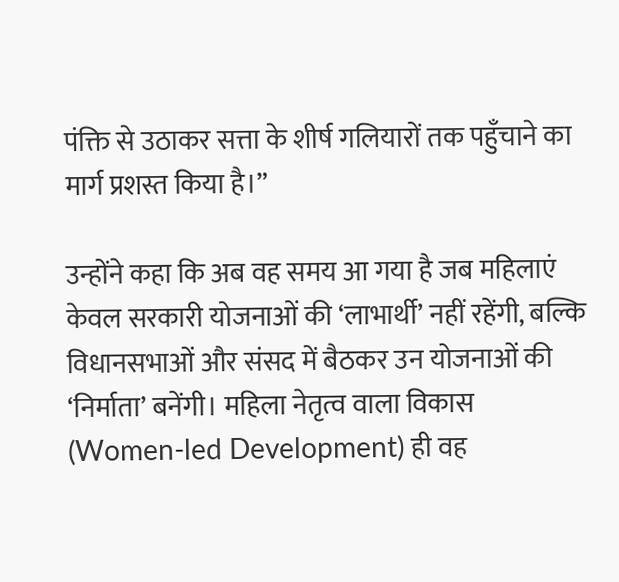पंक्ति से उठाकर सत्ता के शीर्ष गलियारों तक पहुँचाने का मार्ग प्रशस्त किया है।”

उन्होंने कहा कि अब वह समय आ गया है जब महिलाएं केवल सरकारी योजनाओं की ‘लाभार्थी’ नहीं रहेंगी, बल्कि विधानसभाओं और संसद में बैठकर उन योजनाओं की ‘निर्माता’ बनेंगी। महिला नेतृत्व वाला विकास (Women-led Development) ही वह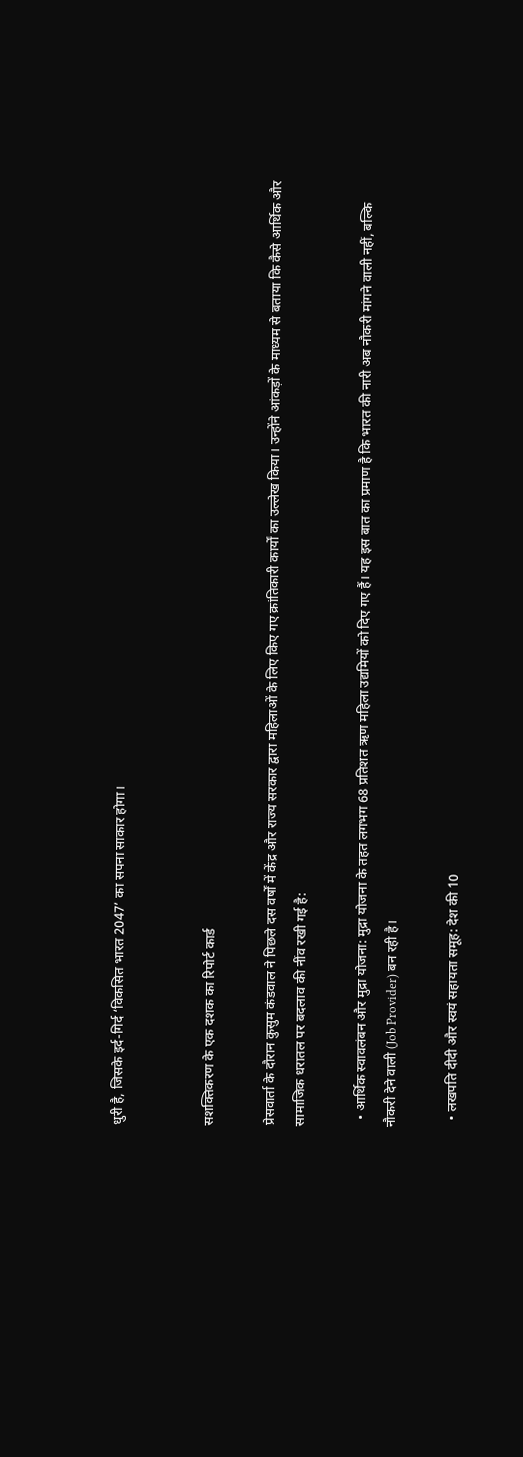धुरी है, जिसके इर्द-गिर्द ‘विकसित भारत 2047’ का सपना साकार होगा।


सशक्तिकरण के एक दशक का रिपोर्ट कार्ड

प्रेसवार्ता के दौरान कुसुम कंडवाल ने पिछले दस वर्षों में केंद्र और राज्य सरकार द्वारा महिलाओं के लिए किए गए क्रांतिकारी कार्यों का उल्लेख किया। उन्होंने आंकड़ों के माध्यम से बताया कि कैसे आर्थिक और सामाजिक धरातल पर बदलाव की नींव रखी गई है:

  • आर्थिक स्वावलंबन और मुद्रा योजना: मुद्रा योजना के तहत लगभग 68 प्रतिशत ऋण महिला उद्यमियों को दिए गए हैं। यह इस बात का प्रमाण है कि भारत की नारी अब नौकरी मांगने वाली नहीं, बल्कि नौकरी देने वाली (Job Provider) बन रही है।

  • लखपति दीदी और स्वयं सहायता समूह: देश की 10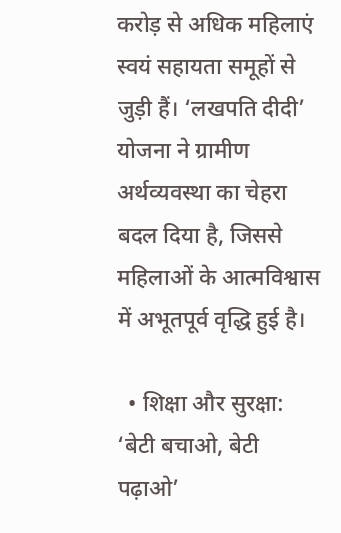करोड़ से अधिक महिलाएं स्वयं सहायता समूहों से जुड़ी हैं। ‘लखपति दीदी’ योजना ने ग्रामीण अर्थव्यवस्था का चेहरा बदल दिया है, जिससे महिलाओं के आत्मविश्वास में अभूतपूर्व वृद्धि हुई है।

  • शिक्षा और सुरक्षा: ‘बेटी बचाओ, बेटी पढ़ाओ’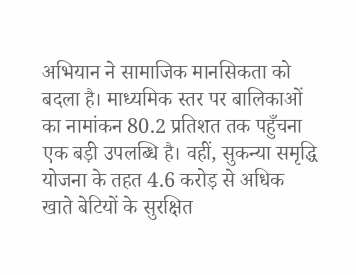अभियान ने सामाजिक मानसिकता को बदला है। माध्यमिक स्तर पर बालिकाओं का नामांकन 80.2 प्रतिशत तक पहुँचना एक बड़ी उपलब्धि है। वहीं, सुकन्या समृद्धि योजना के तहत 4.6 करोड़ से अधिक खाते बेटियों के सुरक्षित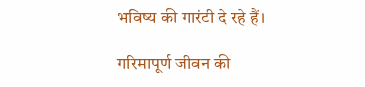भविष्य की गारंटी दे रहे हैं।

गरिमापूर्ण जीवन की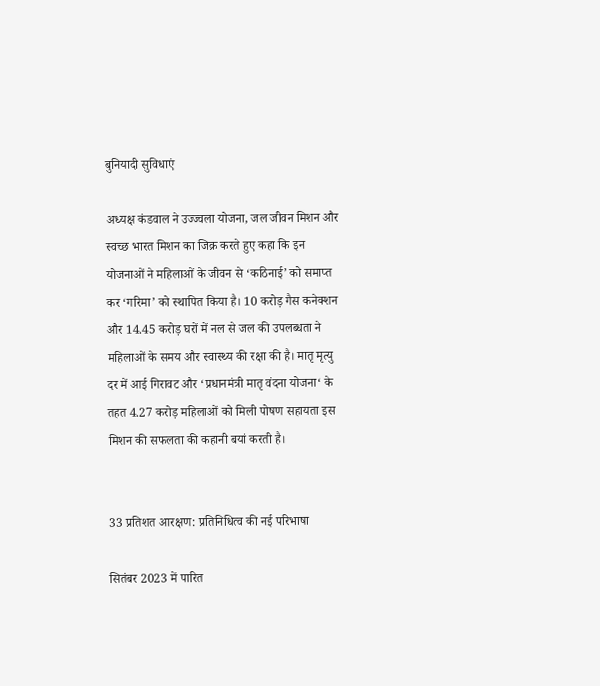बुनियादी सुविधाएं

अध्यक्ष कंडवाल ने उज्ज्वला योजना, जल जीवन मिशन और स्वच्छ भारत मिशन का जिक्र करते हुए कहा कि इन योजनाओं ने महिलाओं के जीवन से ‘कठिनाई’ को समाप्त कर ‘गरिमा’ को स्थापित किया है। 10 करोड़ गैस कनेक्शन और 14.45 करोड़ घरों में नल से जल की उपलब्धता ने महिलाओं के समय और स्वास्थ्य की रक्षा की है। मातृ मृत्यु दर में आई गिरावट और ‘प्रधानमंत्री मातृ वंदना योजना‘ के तहत 4.27 करोड़ महिलाओं को मिली पोषण सहायता इस मिशन की सफलता की कहानी बयां करती है।


33 प्रतिशत आरक्षण: प्रतिनिधित्व की नई परिभाषा

सितंबर 2023 में पारित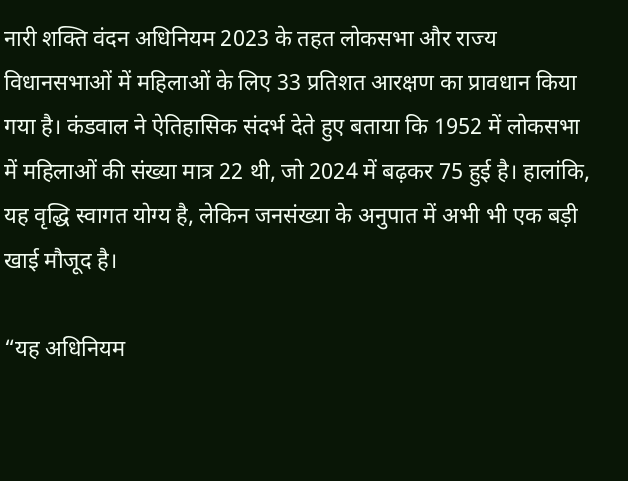नारी शक्ति वंदन अधिनियम 2023 के तहत लोकसभा और राज्य विधानसभाओं में महिलाओं के लिए 33 प्रतिशत आरक्षण का प्रावधान किया गया है। कंडवाल ने ऐतिहासिक संदर्भ देते हुए बताया कि 1952 में लोकसभा में महिलाओं की संख्या मात्र 22 थी, जो 2024 में बढ़कर 75 हुई है। हालांकि, यह वृद्धि स्वागत योग्य है, लेकिन जनसंख्या के अनुपात में अभी भी एक बड़ी खाई मौजूद है।

“यह अधिनियम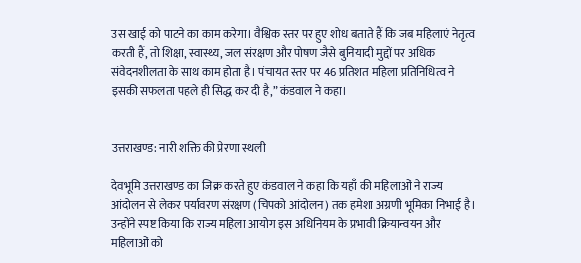उस खाई को पाटने का काम करेगा। वैश्विक स्तर पर हुए शोध बताते हैं कि जब महिलाएं नेतृत्व करती हैं, तो शिक्षा, स्वास्थ्य, जल संरक्षण और पोषण जैसे बुनियादी मुद्दों पर अधिक संवेदनशीलता के साथ काम होता है। पंचायत स्तर पर 46 प्रतिशत महिला प्रतिनिधित्व ने इसकी सफलता पहले ही सिद्ध कर दी है,” कंडवाल ने कहा।


उत्तराखण्ड: नारी शक्ति की प्रेरणा स्थली

देवभूमि उत्तराखण्ड का जिक्र करते हुए कंडवाल ने कहा कि यहाँ की महिलाओं ने राज्य आंदोलन से लेकर पर्यावरण संरक्षण (चिपको आंदोलन) तक हमेशा अग्रणी भूमिका निभाई है। उन्होंने स्पष्ट किया कि राज्य महिला आयोग इस अधिनियम के प्रभावी क्रियान्वयन और महिलाओं को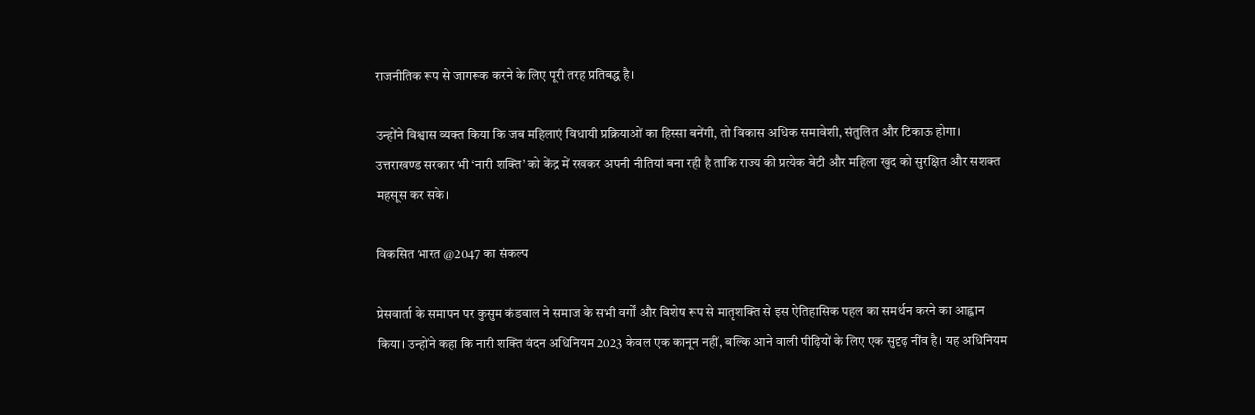राजनीतिक रूप से जागरूक करने के लिए पूरी तरह प्रतिबद्ध है।

उन्होंने विश्वास व्यक्त किया कि जब महिलाएं विधायी प्रक्रियाओं का हिस्सा बनेंगी, तो विकास अधिक समावेशी, संतुलित और टिकाऊ होगा। उत्तराखण्ड सरकार भी ‘नारी शक्ति’ को केंद्र में रखकर अपनी नीतियां बना रही है ताकि राज्य की प्रत्येक बेटी और महिला खुद को सुरक्षित और सशक्त महसूस कर सके।

विकसित भारत @2047 का संकल्प

प्रेसवार्ता के समापन पर कुसुम कंडवाल ने समाज के सभी वर्गों और विशेष रूप से मातृशक्ति से इस ऐतिहासिक पहल का समर्थन करने का आह्वान किया। उन्होंने कहा कि नारी शक्ति वंदन अधिनियम 2023 केवल एक कानून नहीं, बल्कि आने वाली पीढ़ियों के लिए एक सुदृढ़ नींव है। यह अधिनियम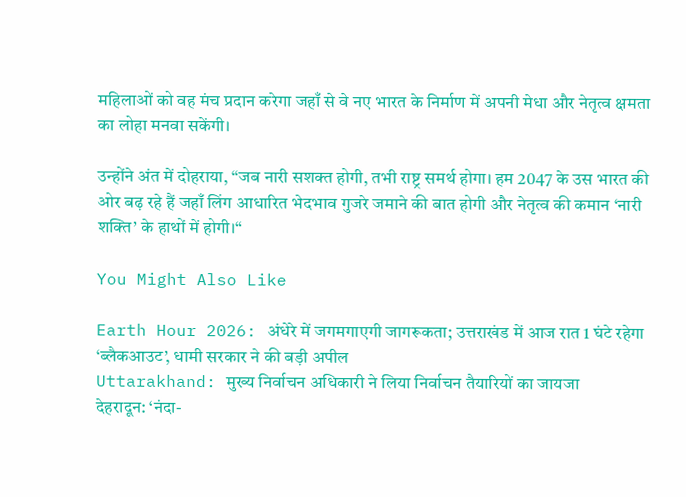महिलाओं को वह मंच प्रदान करेगा जहाँ से वे नए भारत के निर्माण में अपनी मेधा और नेतृत्व क्षमता का लोहा मनवा सकेंगी।

उन्होंने अंत में दोहराया, “जब नारी सशक्त होगी, तभी राष्ट्र समर्थ होगा। हम 2047 के उस भारत की ओर बढ़ रहे हैं जहाँ लिंग आधारित भेदभाव गुजरे जमाने की बात होगी और नेतृत्व की कमान ‘नारी शक्ति’ के हाथों में होगी।“

You Might Also Like

Earth Hour 2026: अंधेरे में जगमगाएगी जागरूकता; उत्तराखंड में आज रात 1 घंटे रहेगा ‘ब्लैकआउट’, धामी सरकार ने की बड़ी अपील
Uttarakhand: मुख्य निर्वाचन अधिकारी ने लिया निर्वाचन तैयारियों का जायजा
देहरादून: ‘नंदा-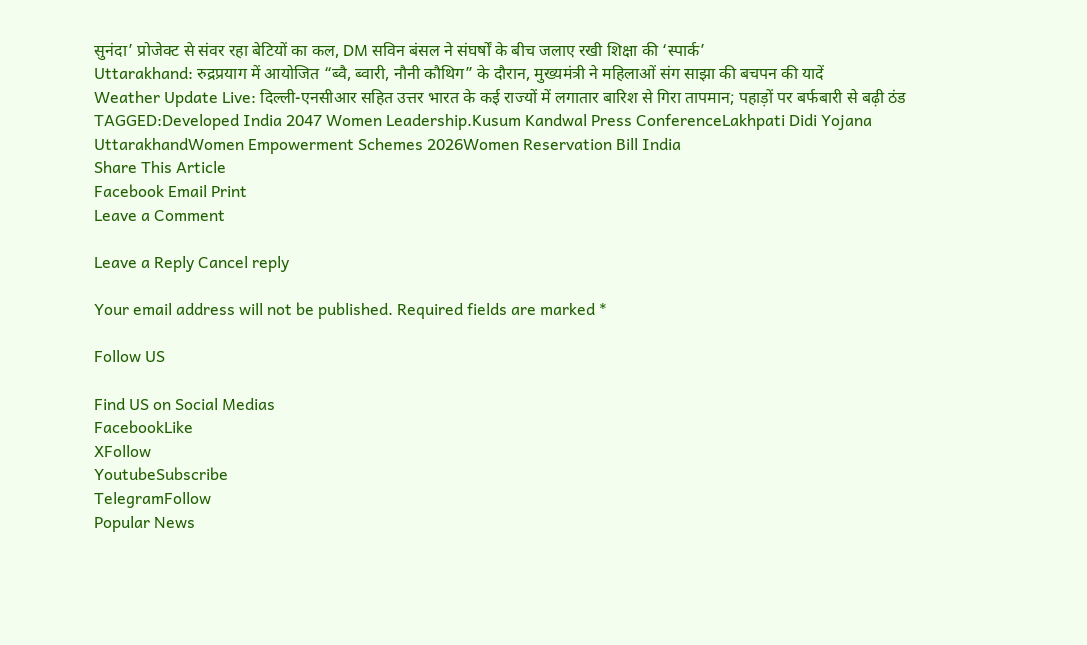सुनंदा’ प्रोजेक्ट से संवर रहा बेटियों का कल, DM सविन बंसल ने संघर्षों के बीच जलाए रखी शिक्षा की ‘स्पार्क’
Uttarakhand: रुद्रप्रयाग में आयोजित “ब्वै, ब्वारी, नौनी कौथिग” के दौरान, मुख्यमंत्री ने महिलाओं संग साझा की बचपन की यादें
Weather Update Live: दिल्ली-एनसीआर सहित उत्तर भारत के कई राज्यों में लगातार बारिश से गिरा तापमान; पहाड़ों पर बर्फबारी से बढ़ी ठंड
TAGGED:Developed India 2047 Women Leadership.Kusum Kandwal Press ConferenceLakhpati Didi Yojana UttarakhandWomen Empowerment Schemes 2026Women Reservation Bill India
Share This Article
Facebook Email Print
Leave a Comment

Leave a Reply Cancel reply

Your email address will not be published. Required fields are marked *

Follow US

Find US on Social Medias
FacebookLike
XFollow
YoutubeSubscribe
TelegramFollow
Popular News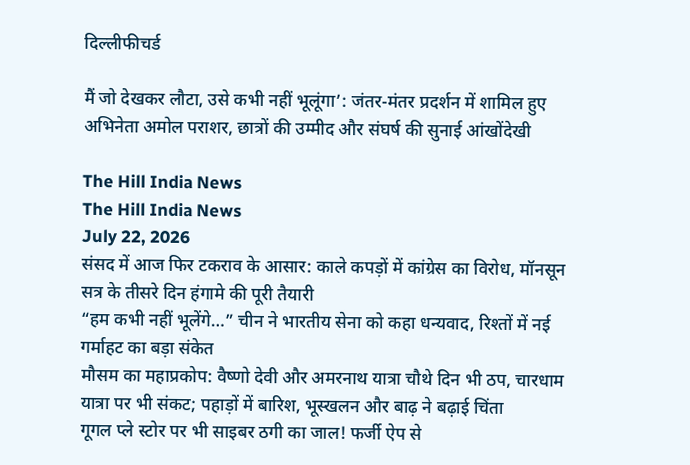दिल्लीफीचर्ड

मैं जो देखकर लौटा, उसे कभी नहीं भूलूंगा’: जंतर-मंतर प्रदर्शन में शामिल हुए अभिनेता अमोल पराशर, छात्रों की उम्मीद और संघर्ष की सुनाई आंखोंदेखी

The Hill India News
The Hill India News
July 22, 2026
संसद में आज फिर टकराव के आसार: काले कपड़ों में कांग्रेस का विरोध, मॉनसून सत्र के तीसरे दिन हंगामे की पूरी तैयारी
“हम कभी नहीं भूलेंगे…” चीन ने भारतीय सेना को कहा धन्यवाद, रिश्तों में नई गर्माहट का बड़ा संकेत
मौसम का महाप्रकोप: वैष्णो देवी और अमरनाथ यात्रा चौथे दिन भी ठप, चारधाम यात्रा पर भी संकट; पहाड़ों में बारिश, भूस्खलन और बाढ़ ने बढ़ाई चिंता
गूगल प्ले स्टोर पर भी साइबर ठगी का जाल! फर्जी ऐप से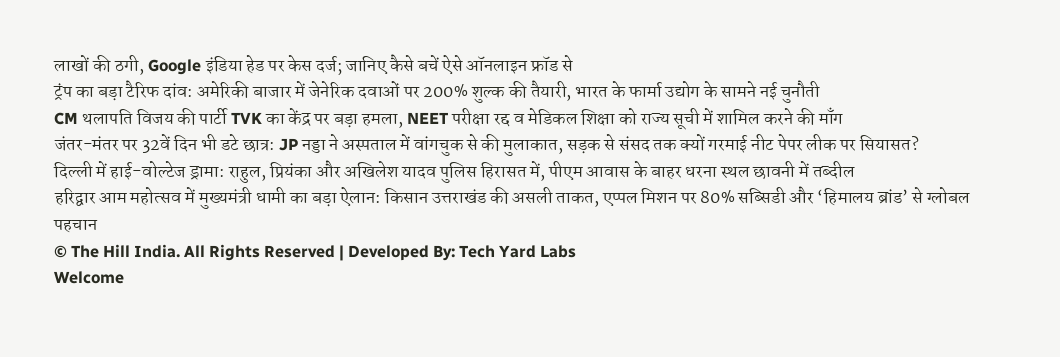लाखों की ठगी, Google इंडिया हेड पर केस दर्ज; जानिए कैसे बचें ऐसे ऑनलाइन फ्रॉड से
ट्रंप का बड़ा टैरिफ दांव: अमेरिकी बाजार में जेनेरिक दवाओं पर 200% शुल्क की तैयारी, भारत के फार्मा उद्योग के सामने नई चुनौती
CM थलापति विजय की पार्टी TVK का केंद्र पर बड़ा हमला, NEET परीक्षा रद्द व मेडिकल शिक्षा को राज्य सूची में शामिल करने की माँग
जंतर-मंतर पर 32वें दिन भी डटे छात्र: JP नड्डा ने अस्पताल में वांगचुक से की मुलाकात, सड़क से संसद तक क्यों गरमाई नीट पेपर लीक पर सियासत?
दिल्ली में हाई-वोल्टेज ड्रामा: राहुल, प्रियंका और अखिलेश यादव पुलिस हिरासत में, पीएम आवास के बाहर धरना स्थल छावनी में तब्दील
हरिद्वार आम महोत्सव में मुख्यमंत्री धामी का बड़ा ऐलान: किसान उत्तराखंड की असली ताकत, एप्पल मिशन पर 80% सब्सिडी और ‘हिमालय ब्रांड’ से ग्लोबल पहचान
© The Hill India. All Rights Reserved | Developed By: Tech Yard Labs
Welcome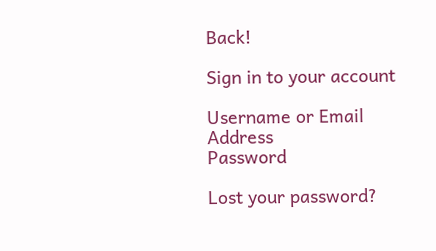Back!

Sign in to your account

Username or Email Address
Password

Lost your password?